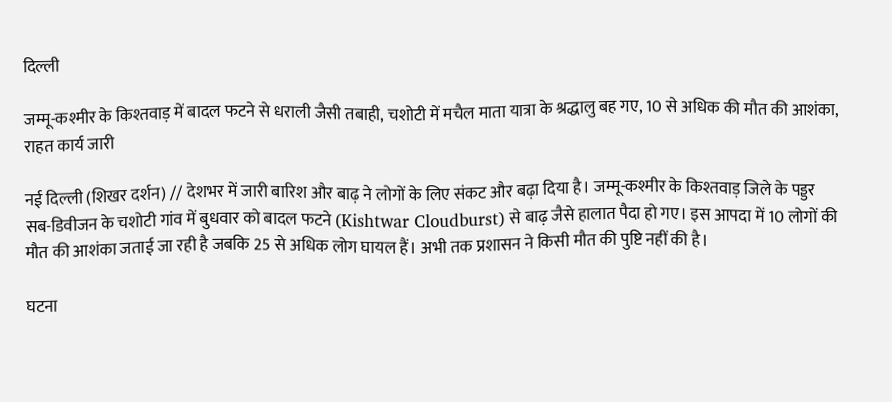दिल्ली

जम्मू-कश्मीर के किश्तवाड़ में बादल फटने से धराली जैसी तबाही, चशोटी में मचैल माता यात्रा के श्रद्धालु बह गए, 10 से अधिक की मौत की आशंका, राहत कार्य जारी

नई दिल्ली (शिखर दर्शन) // देशभर में जारी बारिश और बाढ़ ने लोगों के लिए संकट और बढ़ा दिया है। जम्मू-कश्मीर के किश्तवाड़ जिले के पड्डर सब-डिवीजन के चशोटी गांव में बुधवार को बादल फटने (Kishtwar Cloudburst) से बाढ़ जैसे हालात पैदा हो गए। इस आपदा में 10 लोगों की मौत की आशंका जताई जा रही है जबकि 25 से अधिक लोग घायल हैं। अभी तक प्रशासन ने किसी मौत की पुष्टि नहीं की है।

घटना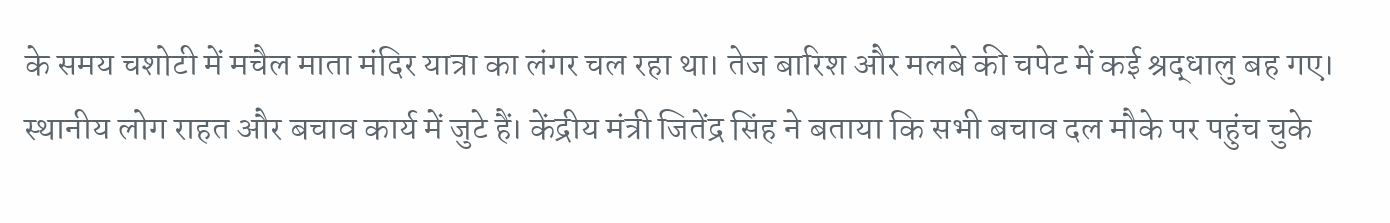के समय चशोटी में मचैल माता मंदिर यात्रा का लंगर चल रहा था। तेज बारिश और मलबे की चपेट में कई श्रद्धालु बह गए। स्थानीय लोग राहत और बचाव कार्य में जुटे हैं। केंद्रीय मंत्री जितेंद्र सिंह ने बताया कि सभी बचाव दल मौके पर पहुंच चुके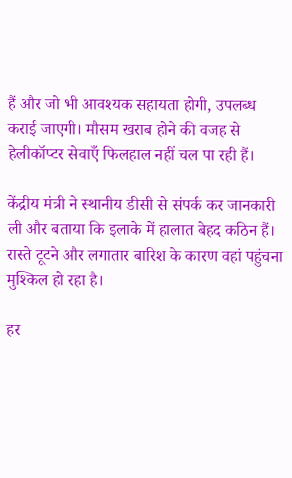हैं और जो भी आवश्यक सहायता होगी, उपलब्ध कराई जाएगी। मौसम खराब होने की वजह से हेलीकॉप्टर सेवाएँ फिलहाल नहीं चल पा रही हैं।

केंद्रीय मंत्री ने स्थानीय डीसी से संपर्क कर जानकारी ली और बताया कि इलाके में हालात बेहद कठिन हैं। रास्ते टूटने और लगातार बारिश के कारण वहां पहुंचना मुश्किल हो रहा है।

हर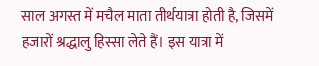साल अगस्त में मचैल माता तीर्थयात्रा होती है, जिसमें हजारों श्रद्धालु हिस्सा लेते हैं। इस यात्रा में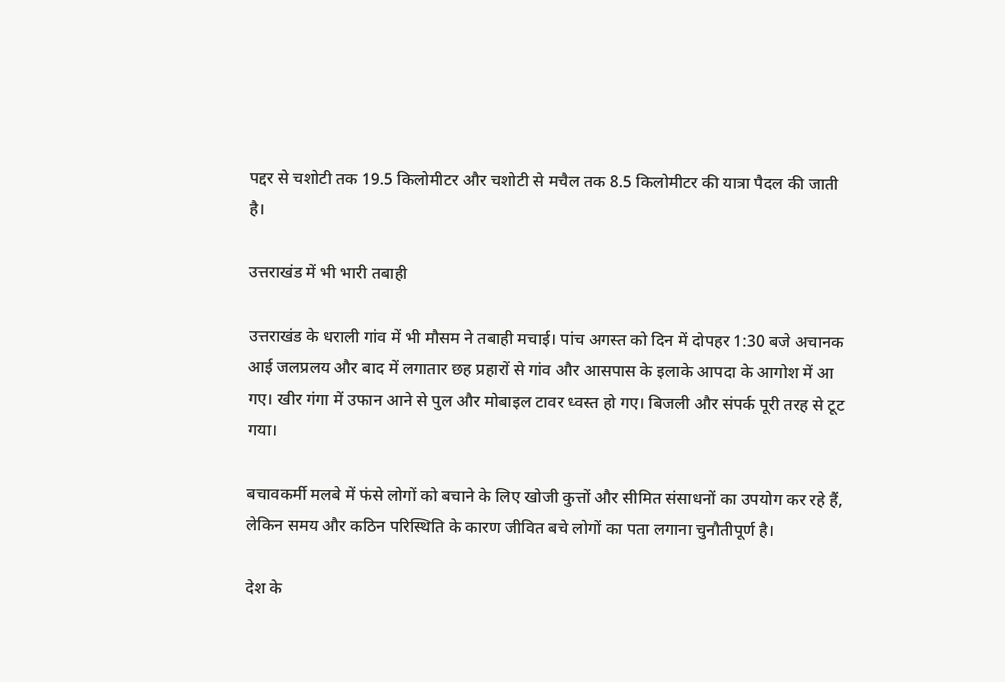पद्दर से चशोटी तक 19.5 किलोमीटर और चशोटी से मचैल तक 8.5 किलोमीटर की यात्रा पैदल की जाती है।

उत्तराखंड में भी भारी तबाही

उत्तराखंड के धराली गांव में भी मौसम ने तबाही मचाई। पांच अगस्त को दिन में दोपहर 1:30 बजे अचानक आई जलप्रलय और बाद में लगातार छह प्रहारों से गांव और आसपास के इलाके आपदा के आगोश में आ गए। खीर गंगा में उफान आने से पुल और मोबाइल टावर ध्वस्त हो गए। बिजली और संपर्क पूरी तरह से टूट गया।

बचावकर्मी मलबे में फंसे लोगों को बचाने के लिए खोजी कुत्तों और सीमित संसाधनों का उपयोग कर रहे हैं, लेकिन समय और कठिन परिस्थिति के कारण जीवित बचे लोगों का पता लगाना चुनौतीपूर्ण है।

देश के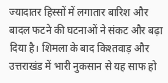ज्यादातर हिस्सों में लगातार बारिश और बादल फटने की घटनाओं ने संकट और बढ़ा दिया है। शिमला के बाद किश्तवाड़ और उत्तराखंड में भारी नुकसान से यह साफ हो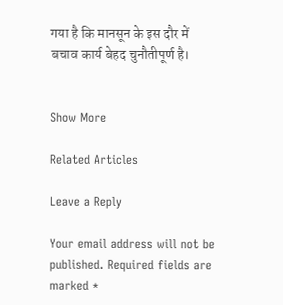गया है कि मानसून के इस दौर में बचाव कार्य बेहद चुनौतीपूर्ण है।


Show More

Related Articles

Leave a Reply

Your email address will not be published. Required fields are marked *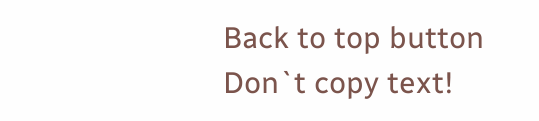Back to top button
Don`t copy text!